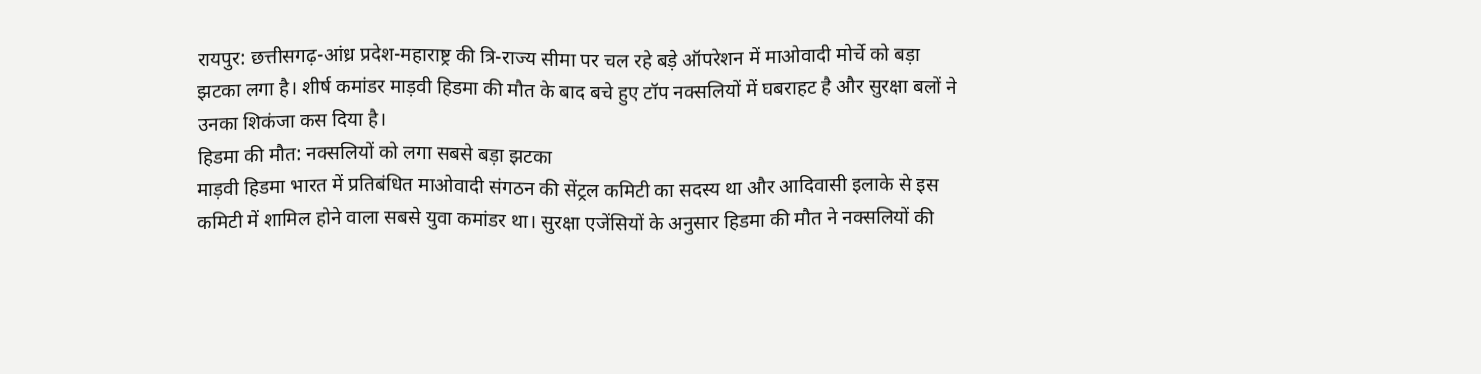रायपुर: छत्तीसगढ़-आंध्र प्रदेश-महाराष्ट्र की त्रि-राज्य सीमा पर चल रहे बड़े ऑपरेशन में माओवादी मोर्चे को बड़ा झटका लगा है। शीर्ष कमांडर माड़वी हिडमा की मौत के बाद बचे हुए टॉप नक्सलियों में घबराहट है और सुरक्षा बलों ने उनका शिकंजा कस दिया है।
हिडमा की मौत: नक्सलियों को लगा सबसे बड़ा झटका
माड़वी हिडमा भारत में प्रतिबंधित माओवादी संगठन की सेंट्रल कमिटी का सदस्य था और आदिवासी इलाके से इस कमिटी में शामिल होने वाला सबसे युवा कमांडर था। सुरक्षा एजेंसियों के अनुसार हिडमा की मौत ने नक्सलियों की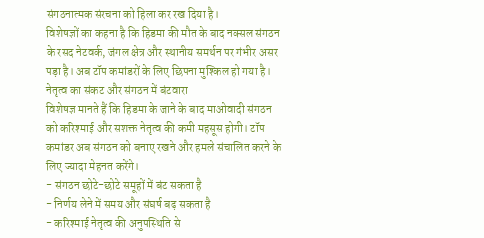संगठनात्मक संरचना को हिला कर रख दिया है।
विशेषज्ञों का कहना है कि हिडमा की मौत के बाद नक्सल संगठन के रसद नेटवर्क, जंगल क्षेत्र और स्थानीय समर्थन पर गंभीर असर पड़ा है। अब टॉप कमांडरों के लिए छिपना मुश्किल हो गया है।
नेतृत्व का संकट और संगठन में बंटवारा
विशेषज्ञ मानते हैं कि हिडमा के जाने के बाद माओवादी संगठन को करिश्माई और सशक्त नेतृत्व की कमी महसूस होगी। टॉप कमांडर अब संगठन को बनाए रखने और हमले संचालित करने के लिए ज्यादा मेहनत करेंगे।
- संगठन छोटे-छोटे समूहों में बंट सकता है
- निर्णय लेने में समय और संघर्ष बढ़ सकता है
- करिश्माई नेतृत्व की अनुपस्थिति से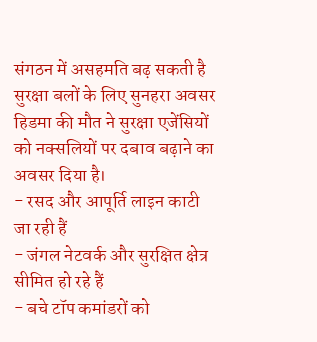संगठन में असहमति बढ़ सकती है
सुरक्षा बलों के लिए सुनहरा अवसर
हिडमा की मौत ने सुरक्षा एजेंसियों को नक्सलियों पर दबाव बढ़ाने का अवसर दिया है।
- रसद और आपूर्ति लाइन काटी जा रही हैं
- जंगल नेटवर्क और सुरक्षित क्षेत्र सीमित हो रहे हैं
- बचे टॉप कमांडरों को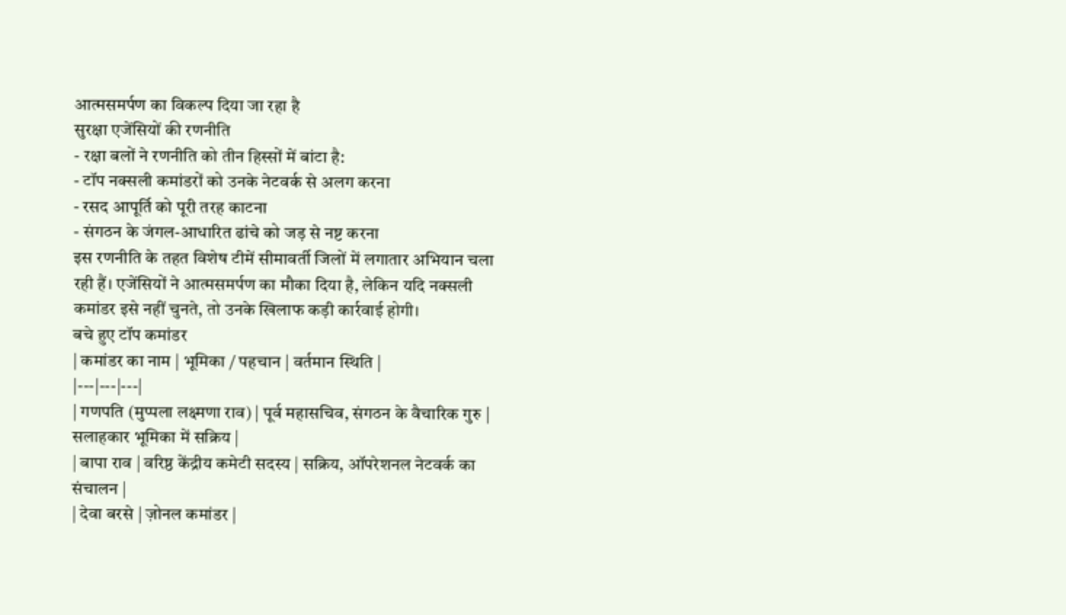आत्मसमर्पण का विकल्प दिया जा रहा है
सुरक्षा एजेंसियों की रणनीति
- रक्षा बलों ने रणनीति को तीन हिस्सों में बांटा है:
- टॉप नक्सली कमांडरों को उनके नेटवर्क से अलग करना
- रसद आपूर्ति को पूरी तरह काटना
- संगठन के जंगल-आधारित ढांचे को जड़ से नष्ट करना
इस रणनीति के तहत विशेष टीमें सीमावर्ती जिलों में लगातार अभियान चला रही हैं। एजेंसियों ने आत्मसमर्पण का मौका दिया है, लेकिन यदि नक्सली कमांडर इसे नहीं चुनते, तो उनके खिलाफ कड़ी कार्रवाई होगी।
बचे हुए टॉप कमांडर
| कमांडर का नाम | भूमिका / पहचान | वर्तमान स्थिति |
|---|---|---|
| गणपति (मुप्पला लक्ष्मणा राव) | पूर्व महासचिव, संगठन के वैचारिक गुरु | सलाहकार भूमिका में सक्रिय |
| बापा राव | वरिष्ठ केंद्रीय कमेटी सदस्य | सक्रिय, ऑपरेशनल नेटवर्क का संचालन |
| देवा बरसे | ज़ोनल कमांडर |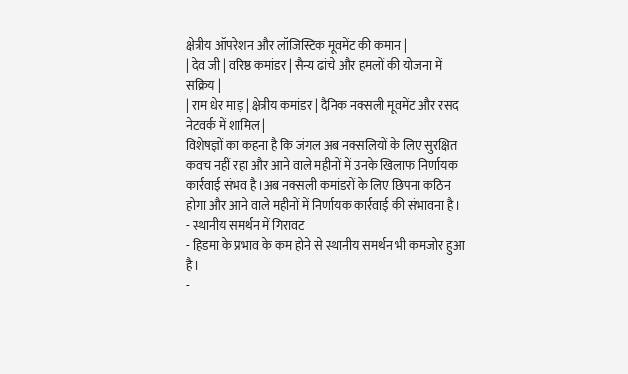क्षेत्रीय ऑपरेशन और लॉजिस्टिक मूवमेंट की कमान |
| देव जी | वरिष्ठ कमांडर | सैन्य ढांचे और हमलों की योजना में सक्रिय |
| राम धेर माड़ | क्षेत्रीय कमांडर | दैनिक नक्सली मूवमेंट और रसद नेटवर्क में शामिल |
विशेषज्ञों का कहना है कि जंगल अब नक्सलियों के लिए सुरक्षित कवच नहीं रहा और आने वाले महीनों में उनके खिलाफ निर्णायक कार्रवाई संभव है।अब नक्सली कमांडरों के लिए छिपना कठिन होगा और आने वाले महीनों में निर्णायक कार्रवाई की संभावना है।
- स्थानीय समर्थन में गिरावट
- हिडमा के प्रभाव के कम होने से स्थानीय समर्थन भी कमजोर हुआ है।
-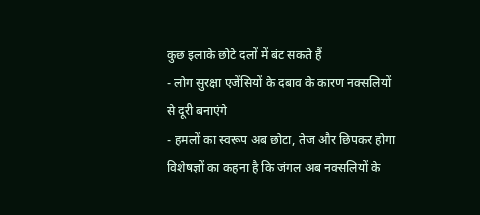कुछ इलाके छोटे दलों में बंट सकते हैं
- लोग सुरक्षा एजेंसियों के दबाव के कारण नक्सलियों से दूरी बनाएंगे
- हमलों का स्वरूप अब छोटा, तेज और छिपकर होगा
विशेषज्ञों का कहना है कि जंगल अब नक्सलियों के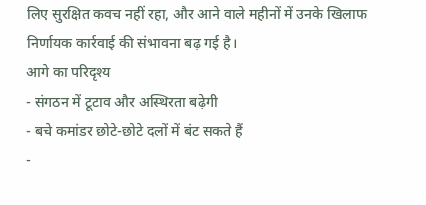लिए सुरक्षित कवच नहीं रहा, और आने वाले महीनों में उनके खिलाफ निर्णायक कार्रवाई की संभावना बढ़ गई है।
आगे का परिदृश्य
- संगठन में टूटाव और अस्थिरता बढ़ेगी
- बचे कमांडर छोटे-छोटे दलों में बंट सकते हैं
-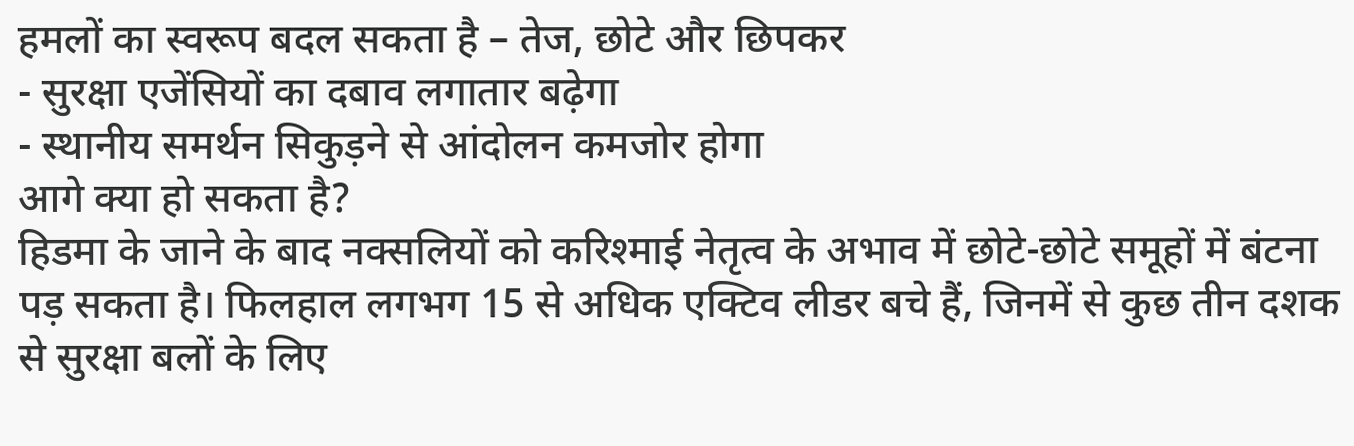हमलों का स्वरूप बदल सकता है – तेज, छोटे और छिपकर
- सुरक्षा एजेंसियों का दबाव लगातार बढ़ेगा
- स्थानीय समर्थन सिकुड़ने से आंदोलन कमजोर होगा
आगे क्या हो सकता है?
हिडमा के जाने के बाद नक्सलियों को करिश्माई नेतृत्व के अभाव में छोटे-छोटे समूहों में बंटना पड़ सकता है। फिलहाल लगभग 15 से अधिक एक्टिव लीडर बचे हैं, जिनमें से कुछ तीन दशक से सुरक्षा बलों के लिए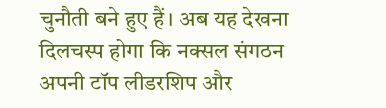चुनौती बने हुए हैं। अब यह देखना दिलचस्प होगा कि नक्सल संगठन अपनी टॉप लीडरशिप और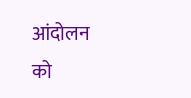आंदोलन को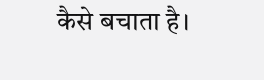कैसे बचाता है।